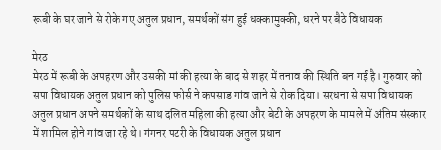रूबी के घर जाने से रोके गए अतुल प्रधान, समर्थकों संग हुई धक्कामुक्की, धरने पर बैठे विधायक

मेरठ
मेरठ में रूबी के अपहरण और उसकी मां की हत्या के बाद से शहर में तनाव की स्थिति बन गई है। गुरुवार को सपा विधायक अतुल प्रधान को पुलिस फोर्स ने कपसाड गांव जाने से रोक दिया। सरधना से सपा विधायक अतुल प्रधान अपने समर्थकों के साथ दलित महिला की हत्या और बेटी के अपहरण के मामले में अंतिम संस्कार में शामिल होने गांव जा रहे थे। गंगनर पटरी के विधायक अतुल प्रधान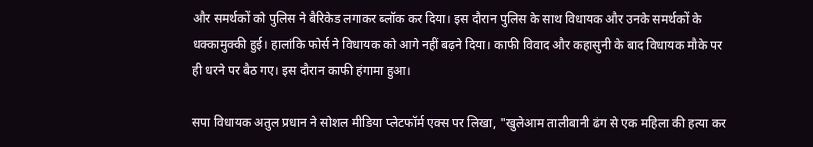और समर्थकों को पुलिस ने बैरिकेड लगाकर ब्लॉक कर दिया। इस दौरान पुलिस के साथ विधायक और उनके समर्थकों के धक्कामुक्की हुई। हालांकि फोर्स ने विधायक को आगे नहीं बढ़ने दिया। काफी विवाद और कहासुनी के बाद विधायक मौके पर ही धरने पर बैठ गए। इस दौरान काफी हंगामा हुआ।

सपा विधायक अतुल प्रधान ने सोशल मीडिया प्लेटफॉर्म एक्स पर लिखा, "खुलेआम तालीबानी ढंग से एक महिला की हत्या कर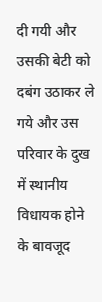दी गयी और उसकी बेटी को दबंग उठाकर ले गये और उस परिवार के दुख में स्थानीय विधायक होने के बावजूद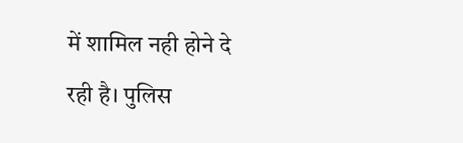में शामिल नही होने दे रही है। पुलिस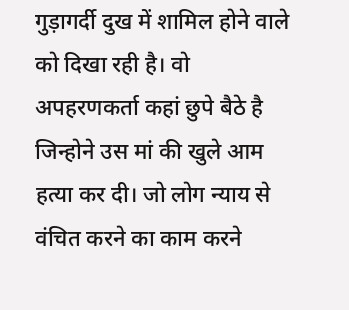गुड़ागर्दी दुख में शामिल होने वाले को दिखा रही है। वो अपहरणकर्ता कहां छुपे बैठे है जिन्होने उस मां की खुले आम हत्या कर दी। जो लोग न्याय से वंचित करने का काम करने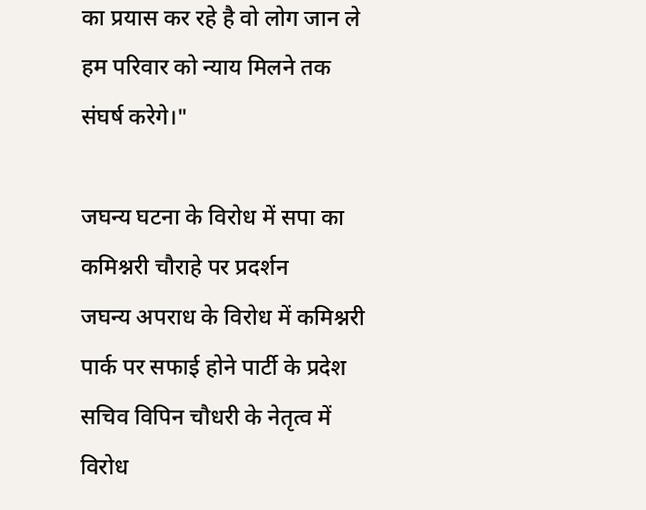का प्रयास कर रहे है वो लोग जान ले हम परिवार को न्याय मिलने तक संघर्ष करेगे।"

जघन्य घटना के विरोध में सपा का कमिश्नरी चौराहे पर प्रदर्शन
जघन्य अपराध के विरोध में कमिश्नरी पार्क पर सफाई होने पार्टी के प्रदेश सचिव विपिन चौधरी के नेतृत्व में विरोध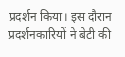प्रदर्शन किया। इस दौरान प्रदर्शनकारियों ने बेटी की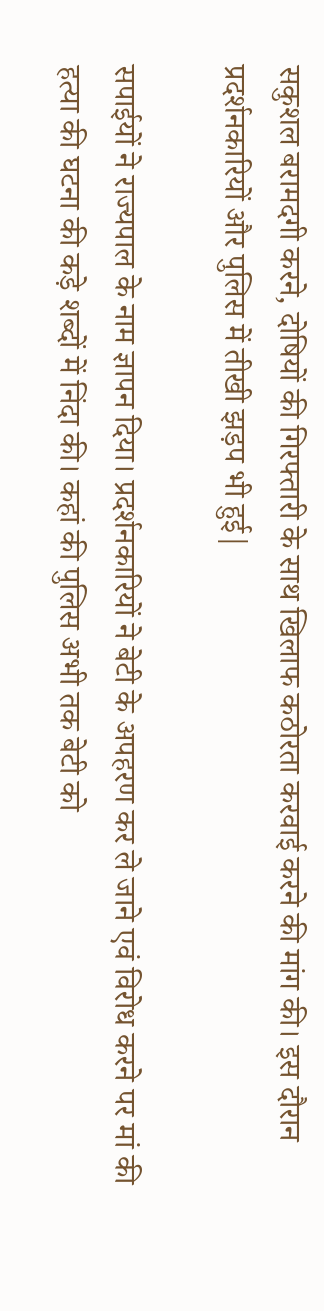सकुशल बरामदगी करने, दोषियों की गिरफ्तारी के साथ खिलाफ कठोरता करवाई करने की मांग की। इस दौरान प्रदर्शनकारियों और पुलिस में तीखी झड़प भी हुई|

सपाईयों ने राज्यपाल के नाम ज्ञापन दिया। प्रदर्शनकारियों ने बेटी के अपहरण कर ले जाने एवं विरोध करने पर मां की हत्या की घटना की कड़े शब्दों में निंदा की। कहां की पुलिस अभी तक बेटी को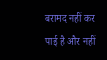बरामद नहीं कर पाई है और नहीं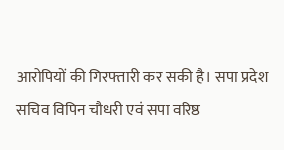आरोपियों की गिरफ्तारी कर सकी है। सपा प्रदेश सचिव विपिन चौधरी एवं सपा वरिष्ठ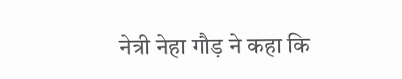नेत्री नेहा गौड़ ने कहा कि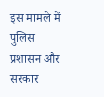इस मामले में पुलिस प्रशासन और सरकार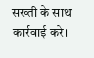सख्ती के साथ कार्रवाई करे।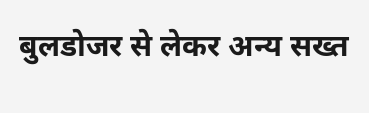बुलडोजर से लेकर अन्य सख्त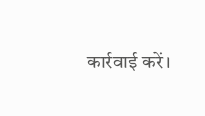कार्रवाई करें।